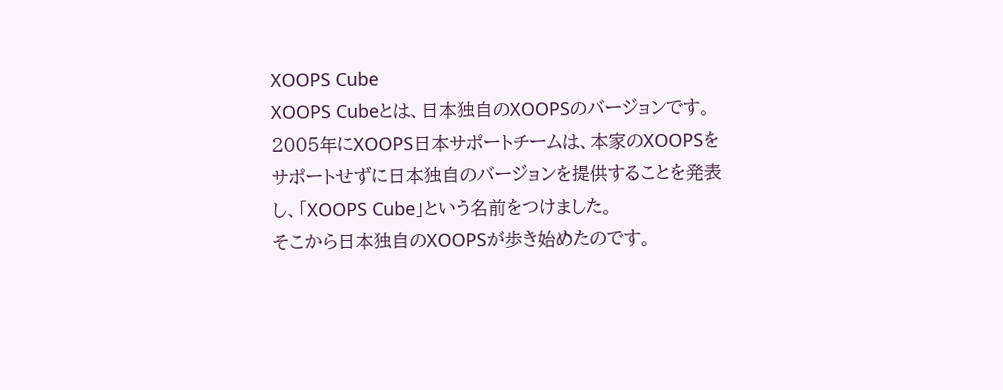XOOPS Cube
XOOPS Cubeとは、日本独自のXOOPSのバージョンです。
2005年にXOOPS日本サポートチームは、本家のXOOPSをサポートせずに日本独自のバージョンを提供することを発表し、「XOOPS Cube」という名前をつけました。
そこから日本独自のXOOPSが歩き始めたのです。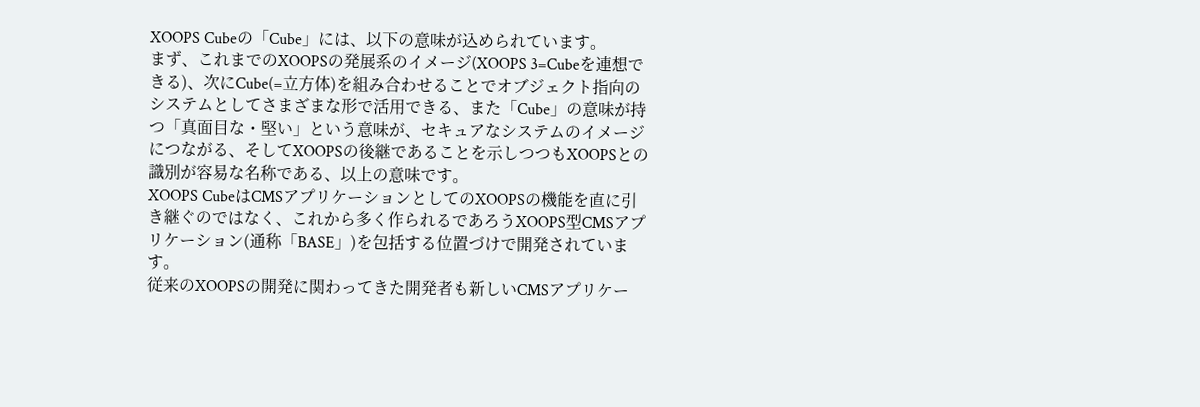XOOPS Cubeの「Cube」には、以下の意味が込められています。
まず、これまでのXOOPSの発展系のイメージ(XOOPS 3=Cubeを連想できる)、次にCube(=立方体)を組み合わせることでオブジェクト指向のシステムとしてさまざまな形で活用できる、また「Cube」の意味が持つ「真面目な・堅い」という意味が、セキュアなシステムのイメージにつながる、そしてXOOPSの後継であることを示しつつもXOOPSとの識別が容易な名称である、以上の意味です。
XOOPS CubeはCMSアプリケーションとしてのXOOPSの機能を直に引き継ぐのではなく、これから多く作られるであろうXOOPS型CMSアプリケーション(通称「BASE」)を包括する位置づけで開発されています。
従来のXOOPSの開発に関わってきた開発者も新しいCMSアプリケー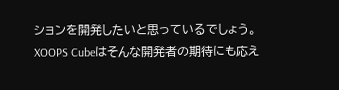ションを開発したいと思っているでしょう。
XOOPS Cubeはそんな開発者の期待にも応え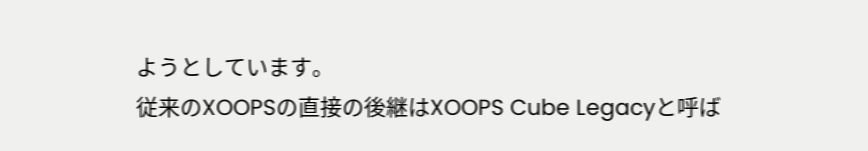ようとしています。
従来のXOOPSの直接の後継はXOOPS Cube Legacyと呼ば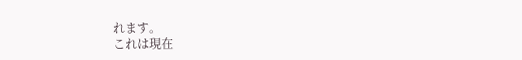れます。
これは現在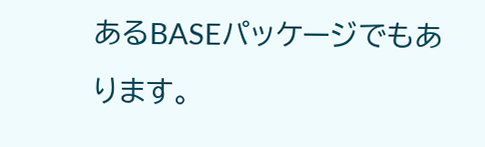あるBASEパッケージでもあります。